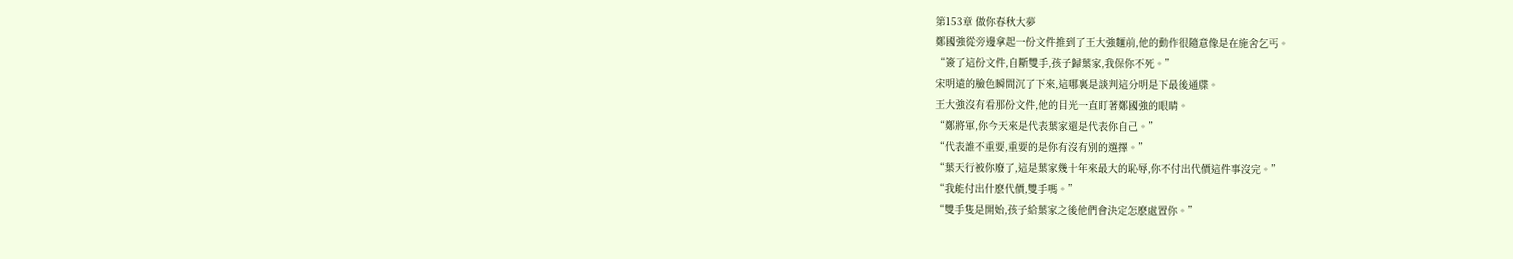第153章 做你春秋大夢
鄭國強從旁邊拿起一份文件推到了王大強麵前,他的動作很隨意像是在施舍乞丐。
“簽了這份文件,自斷雙手,孩子歸葉家,我保你不死。”
宋明遠的臉色瞬間沉了下來,這哪裏是談判這分明是下最後通牒。
王大強沒有看那份文件,他的目光一直盯著鄭國強的眼睛。
“鄭將軍,你今天來是代表葉家還是代表你自己。”
“代表誰不重要,重要的是你有沒有別的選擇。”
“葉天行被你廢了,這是葉家幾十年來最大的恥辱,你不付出代價這件事沒完。”
“我能付出什麽代價,雙手嗎。”
“雙手隻是開始,孩子給葉家之後他們會決定怎麽處置你。”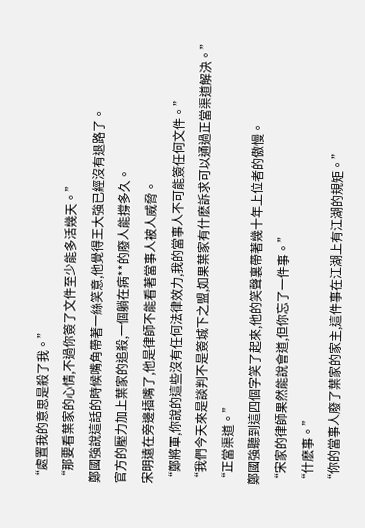“處置我的意思是殺了我。”
“那要看葉家的心情,不過你簽了文件至少能多活幾天。”
鄭國強說這話的時候嘴角帶著一絲笑意,他覺得王大強已經沒有退路了。
官方的壓力加上葉家的追殺,一個躺在病**的廢人能撐多久。
宋明遠在旁邊插嘴了,他是律師不能看著當事人被人威脅。
“鄭將軍,你說的這些沒有任何法律效力,我的當事人不可能簽任何文件。”
“我們今天來是談判不是簽城下之盟,如果葉家有什麽訴求可以通過正當渠道解決。”
“正當渠道。”
鄭國強聽到這四個字笑了起來,他的笑聲裏帶著幾十年上位者的傲慢。
“宋家的律師果然能說會道,但你忘了一件事。”
“什麽事。”
“你的當事人廢了葉家的家主,這件事在江湖上有江湖的規矩。”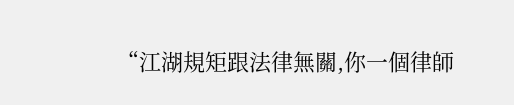“江湖規矩跟法律無關,你一個律師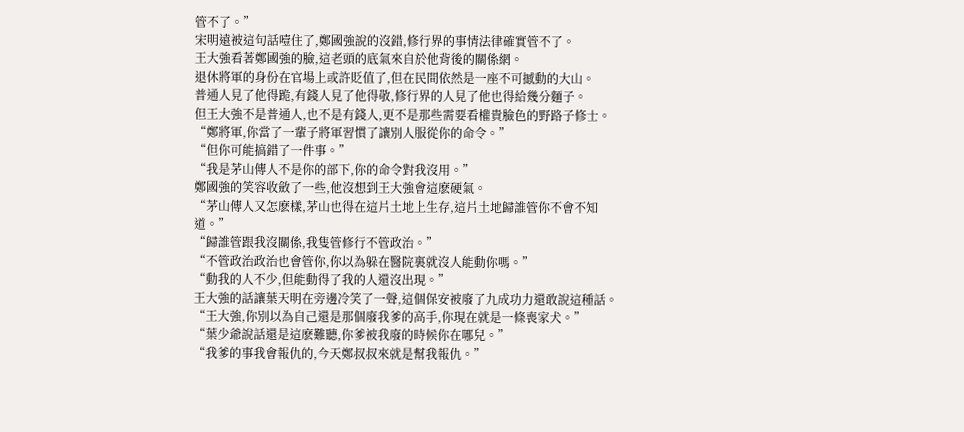管不了。”
宋明遠被這句話噎住了,鄭國強說的沒錯,修行界的事情法律確實管不了。
王大強看著鄭國強的臉,這老頭的底氣來自於他背後的關係網。
退休將軍的身份在官場上或許貶值了,但在民間依然是一座不可撼動的大山。
普通人見了他得跪,有錢人見了他得敬,修行界的人見了他也得給幾分麵子。
但王大強不是普通人,也不是有錢人,更不是那些需要看權貴臉色的野路子修士。
“鄭將軍,你當了一輩子將軍習慣了讓別人服從你的命令。”
“但你可能搞錯了一件事。”
“我是茅山傳人不是你的部下,你的命令對我沒用。”
鄭國強的笑容收斂了一些,他沒想到王大強會這麽硬氣。
“茅山傳人又怎麽樣,茅山也得在這片土地上生存,這片土地歸誰管你不會不知道。”
“歸誰管跟我沒關係,我隻管修行不管政治。”
“不管政治政治也會管你,你以為躲在醫院裏就沒人能動你嗎。”
“動我的人不少,但能動得了我的人還沒出現。”
王大強的話讓葉天明在旁邊冷笑了一聲,這個保安被廢了九成功力還敢說這種話。
“王大強,你別以為自己還是那個廢我爹的高手,你現在就是一條喪家犬。”
“葉少爺說話還是這麽難聽,你爹被我廢的時候你在哪兒。”
“我爹的事我會報仇的,今天鄭叔叔來就是幫我報仇。”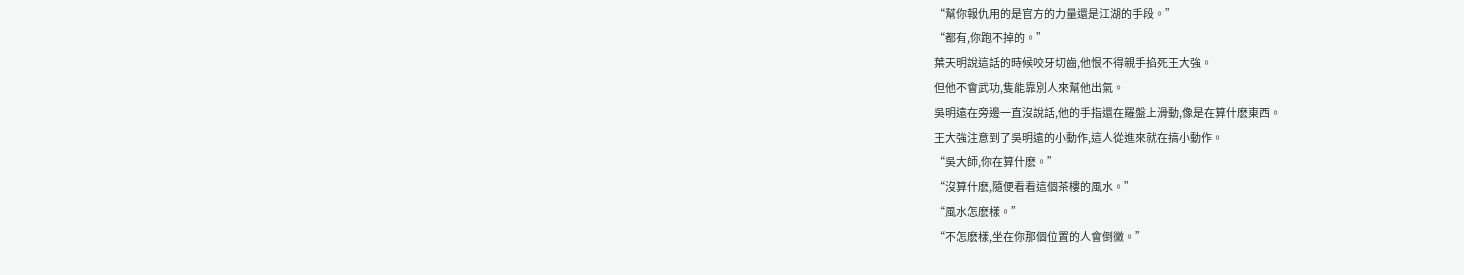“幫你報仇用的是官方的力量還是江湖的手段。”
“都有,你跑不掉的。”
葉天明說這話的時候咬牙切齒,他恨不得親手掐死王大強。
但他不會武功,隻能靠別人來幫他出氣。
吳明遠在旁邊一直沒說話,他的手指還在羅盤上滑動,像是在算什麽東西。
王大強注意到了吳明遠的小動作,這人從進來就在搞小動作。
“吳大師,你在算什麽。”
“沒算什麽,隨便看看這個茶樓的風水。”
“風水怎麽樣。”
“不怎麽樣,坐在你那個位置的人會倒黴。”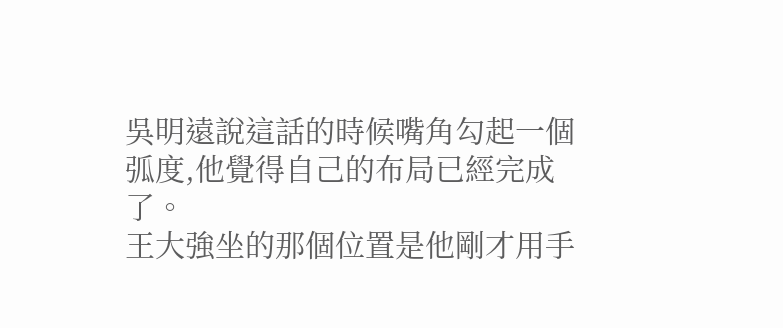吳明遠說這話的時候嘴角勾起一個弧度,他覺得自己的布局已經完成了。
王大強坐的那個位置是他剛才用手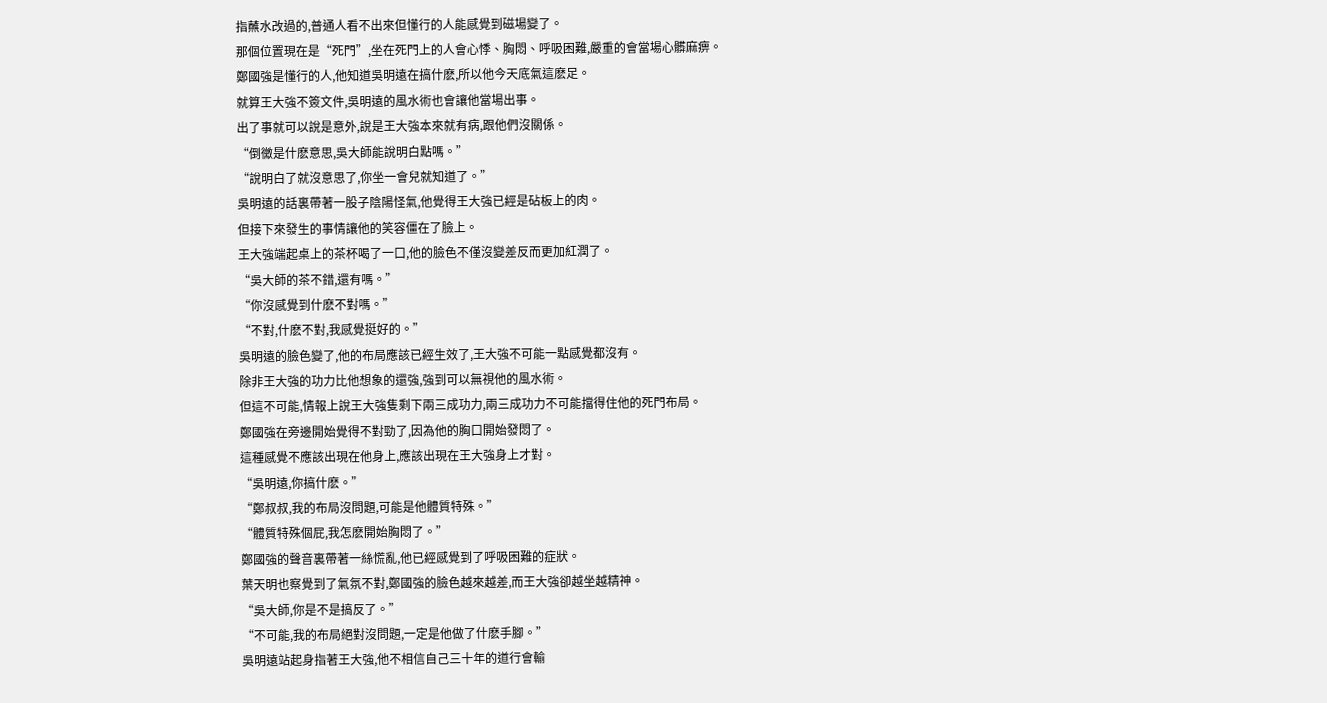指蘸水改過的,普通人看不出來但懂行的人能感覺到磁場變了。
那個位置現在是“死門”,坐在死門上的人會心悸、胸悶、呼吸困難,嚴重的會當場心髒麻痹。
鄭國強是懂行的人,他知道吳明遠在搞什麽,所以他今天底氣這麽足。
就算王大強不簽文件,吳明遠的風水術也會讓他當場出事。
出了事就可以說是意外,說是王大強本來就有病,跟他們沒關係。
“倒黴是什麽意思,吳大師能說明白點嗎。”
“說明白了就沒意思了,你坐一會兒就知道了。”
吳明遠的話裏帶著一股子陰陽怪氣,他覺得王大強已經是砧板上的肉。
但接下來發生的事情讓他的笑容僵在了臉上。
王大強端起桌上的茶杯喝了一口,他的臉色不僅沒變差反而更加紅潤了。
“吳大師的茶不錯,還有嗎。”
“你沒感覺到什麽不對嗎。”
“不對,什麽不對,我感覺挺好的。”
吳明遠的臉色變了,他的布局應該已經生效了,王大強不可能一點感覺都沒有。
除非王大強的功力比他想象的還強,強到可以無視他的風水術。
但這不可能,情報上說王大強隻剩下兩三成功力,兩三成功力不可能擋得住他的死門布局。
鄭國強在旁邊開始覺得不對勁了,因為他的胸口開始發悶了。
這種感覺不應該出現在他身上,應該出現在王大強身上才對。
“吳明遠,你搞什麽。”
“鄭叔叔,我的布局沒問題,可能是他體質特殊。”
“體質特殊個屁,我怎麽開始胸悶了。”
鄭國強的聲音裏帶著一絲慌亂,他已經感覺到了呼吸困難的症狀。
葉天明也察覺到了氣氛不對,鄭國強的臉色越來越差,而王大強卻越坐越精神。
“吳大師,你是不是搞反了。”
“不可能,我的布局絕對沒問題,一定是他做了什麽手腳。”
吳明遠站起身指著王大強,他不相信自己三十年的道行會輸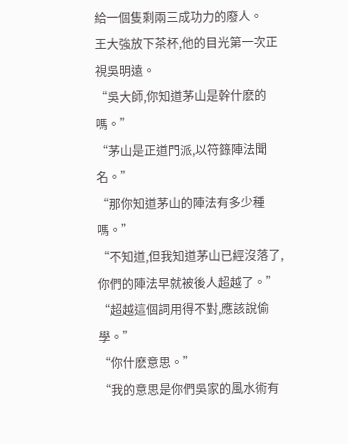給一個隻剩兩三成功力的廢人。
王大強放下茶杯,他的目光第一次正視吳明遠。
“吳大師,你知道茅山是幹什麽的嗎。”
“茅山是正道門派,以符籙陣法聞名。”
“那你知道茅山的陣法有多少種嗎。”
“不知道,但我知道茅山已經沒落了,你們的陣法早就被後人超越了。”
“超越這個詞用得不對,應該說偷學。”
“你什麽意思。”
“我的意思是你們吳家的風水術有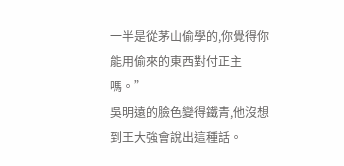一半是從茅山偷學的,你覺得你能用偷來的東西對付正主嗎。”
吳明遠的臉色變得鐵青,他沒想到王大強會說出這種話。